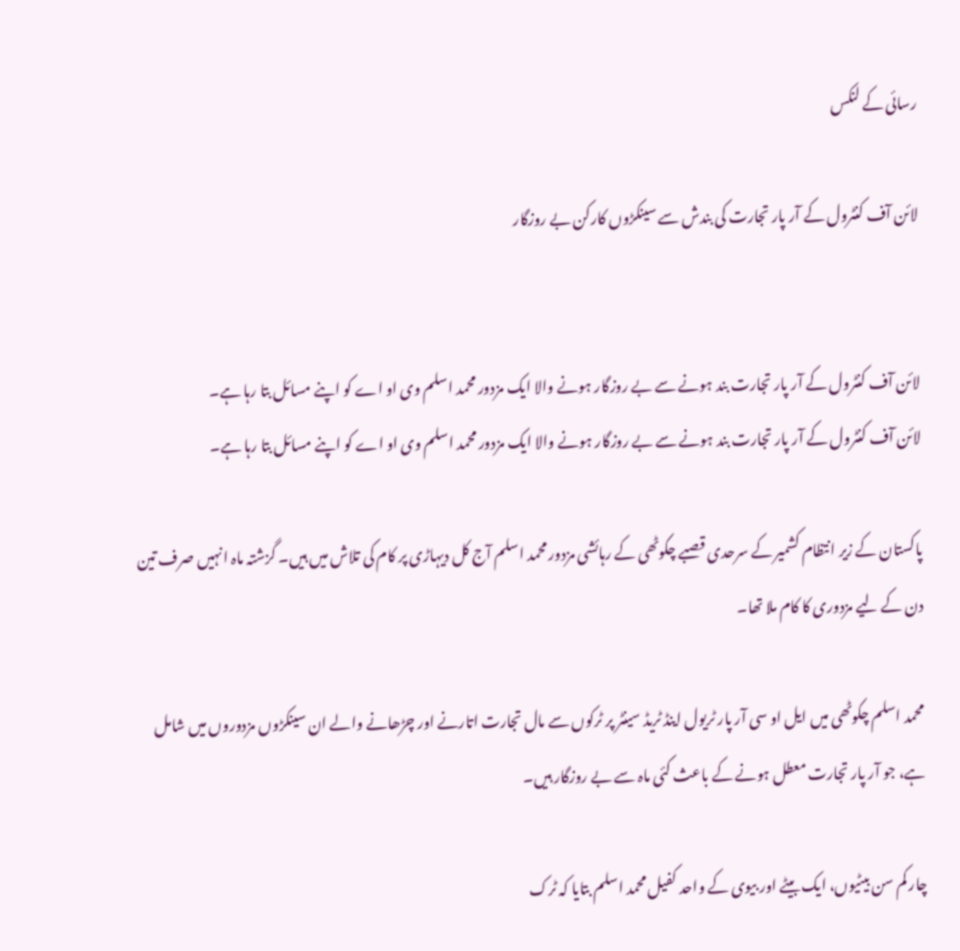رسائی کے لنکس

لائن آف کنٹرول کے آر پار تجارت کی بندش سے سینکڑوں کارکن بے روزگار


لائن آف کنٹرول کے آر پار تجارت بند ہونے سے بے روزگار ہونے والا ایک مزدور محمد اسلم وی او اے کو اپنے مسائل بتا رہا ہے۔
لائن آف کنٹرول کے آر پار تجارت بند ہونے سے بے روزگار ہونے والا ایک مزدور محمد اسلم وی او اے کو اپنے مسائل بتا رہا ہے۔

پاکستان کے زیر انتظام کشمیر کے سرحدی قصبے چکوٹھی کے رہائشی مزدور محمد اسلم آج کل دیہاڑی پر کام کی تلاش میں ہیں۔ گزشتہ ماہ انہیں صرف تین دن کے لیے مزدوری کا کام ملا تھا۔

محمد اسلم چکوٹھی میں ایل او سی آر پار ٹریول اینڈ ٹریڈ سینٹر پر ٹرکوں سے مال تجارت اتارنے اور چڑھانے والے ان سینکڑوں مزدوروں میں شامل ہے، جو آر پار تجارت معطل ہونے کے باعث کئی ماہ سے بے روزگار ہیں۔

چار کم سن بیٹیوں، ایک بیٹے اور بیوی کے واحد کفیل محمد اسلم بتایا کہ ٹرک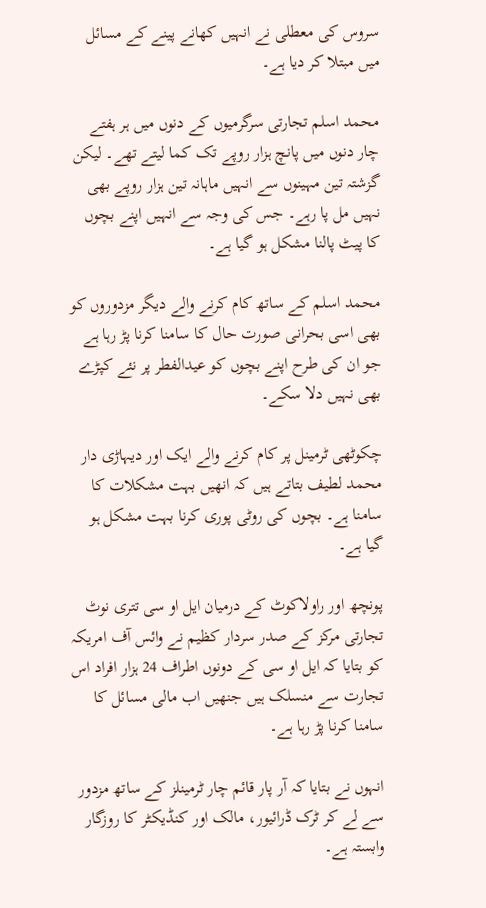سروس کی معطلی نے انہیں کھانے پینے کے مسائل میں مبتلا کر دیا ہے۔

محمد اسلم تجارتی سرگرمیوں کے دنوں میں ہر ہفتے چار دنوں میں پانچ ہزار روپے تک کما لیتے تھے۔ لیکن گزشتہ تین مہینوں سے انہیں ماہانہ تین ہزار روپے بھی نہیں مل پا رہے۔ جس کی وجہ سے انہیں اپنے بچوں کا پیٹ پالنا مشکل ہو گیا ہے۔

محمد اسلم کے ساتھ کام کرنے والے دیگر مزدوروں کو بھی اسی بحرانی صورت حال کا سامنا کرنا پڑ رہا ہے جو ان کی طرح اپنے بچوں کو عیدالفطر پر نئے کپڑے بھی نہیں دلا سکے۔

چکوٹھی ٹرمینل پر کام کرنے والے ایک اور دیہاڑی دار محمد لطیف بتاتے ہیں کہ انھیں بہت مشکلات کا سامنا ہے۔ بچوں کی روٹی پوری کرنا بہت مشکل ہو گیا ہے۔

پونچھ اور راولاکوٹ کے درمیان ایل او سی تتری نوٹ تجارتی مرکز کے صدر سردار کظیم نے وائس آف امریکہ کو بتایا کہ ایل او سی کے دونوں اطراف 24 ہزار افراد اس تجارت سے منسلک ہیں جنھیں اب مالی مسائل کا سامنا کرنا پڑ رہا ہے۔

انہوں نے بتایا کہ آر پار قائم چار ٹرمینلز کے ساتھ مزدور سے لے کر ٹرک ڈرائیور، مالک اور کنڈیکٹر کا روزگار وابستہ ہے۔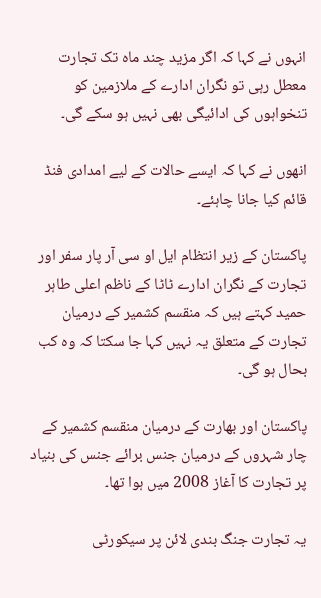انہوں نے کہا کہ اگر مزید چند ماہ تک تجارت معطل رہی تو نگران ادارے کے ملازمین کو تنخواہوں کی ادائیگی بھی نہیں ہو سکے گی۔

انھوں نے کہا کہ ایسے حالات کے لیے امدادی فنڈ قائم کیا جانا چاہئے۔

پاکستان کے زیر انتظام ایل او سی آر پار سفر اور تجارت کے نگران ادارے ٹاٹا کے ناظم اعلی طاہر حمید کہتے ہیں کہ منقسم کشمیر کے درمیان تجارت کے متعلق یہ نہیں کہا جا سکتا کہ وہ کب بحال ہو گی۔

پاکستان اور بھارت کے درمیان منقسم کشمیر کے چار شہروں کے درمیان جنس برائے جنس کی بنیاد پر تجارت کا آغاز 2008 میں ہوا تھا۔

یہ تجارت جنگ بندی لائن پر سیکورٹی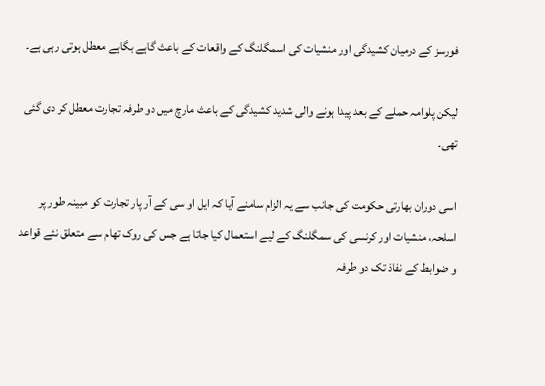فورسز کے درمیان کشیدگی اور منشیات کی اسمگلنگ کے واقعات کے باعث گاہے بگاہے معطل ہوتی رہی ہے۔

لیکن پلوامہ حملے کے بعد پیدا ہونے والی شدید کشیدگی کے باعث مارچ میں دو طرفہ تجارت معطل کر دی گئی تھی۔

اسی دوران بھارتی حکومت کی جانب سے یہ الزام سامنے آیا کہ ایل او سی کے آر پار تجارت کو مبینہ طور پر اسلحہ، منشیات اور کرنسی کی سمگلنگ کے لیے استعمال کیا جاتا ہے جس کی روک تھام سے متعلق نئے قواعد و ضوابط کے نفاذ تک دو طرفہ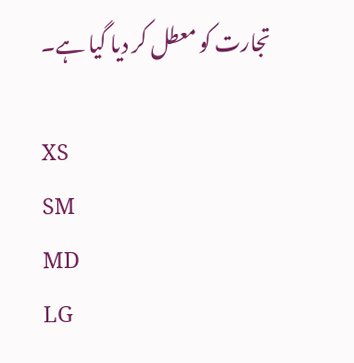تجارت کو معطل کر دیا گیا ہے۔

XS
SM
MD
LG